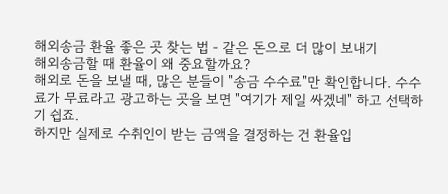해외송금 환율 좋은 곳 찾는 법 - 같은 돈으로 더 많이 보내기
해외송금할 때 환율이 왜 중요할까요?
해외로 돈을 보낼 때, 많은 분들이 "송금 수수료"만 확인합니다. 수수료가 무료라고 광고하는 곳을 보면 "여기가 제일 싸겠네" 하고 선택하기 쉽죠.
하지만 실제로 수취인이 받는 금액을 결정하는 건 환율입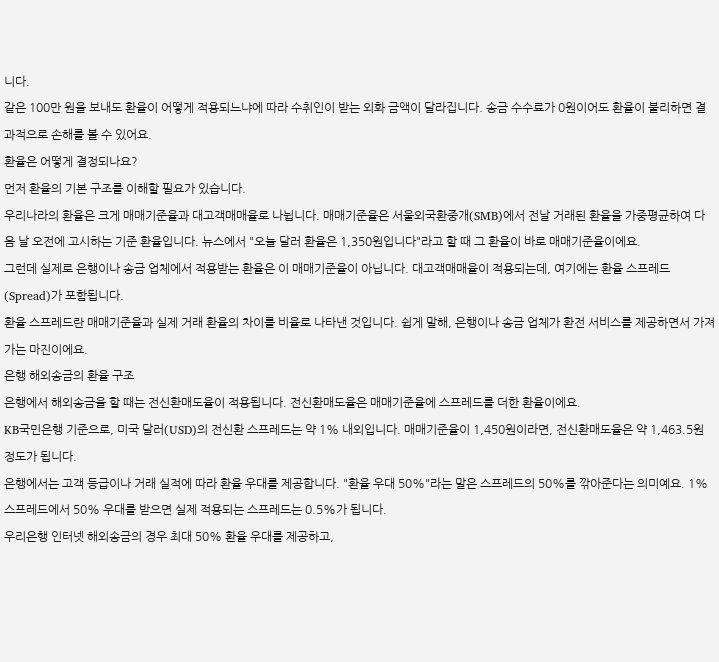니다.
같은 100만 원을 보내도 환율이 어떻게 적용되느냐에 따라 수취인이 받는 외화 금액이 달라집니다. 송금 수수료가 0원이어도 환율이 불리하면 결과적으로 손해를 볼 수 있어요.
환율은 어떻게 결정되나요?
먼저 환율의 기본 구조를 이해할 필요가 있습니다.
우리나라의 환율은 크게 매매기준율과 대고객매매율로 나뉩니다. 매매기준율은 서울외국환중개(SMB)에서 전날 거래된 환율을 가중평균하여 다음 날 오전에 고시하는 기준 환율입니다. 뉴스에서 "오늘 달러 환율은 1,350원입니다"라고 할 때 그 환율이 바로 매매기준율이에요.
그런데 실제로 은행이나 송금 업체에서 적용받는 환율은 이 매매기준율이 아닙니다. 대고객매매율이 적용되는데, 여기에는 환율 스프레드(Spread)가 포함됩니다.
환율 스프레드란 매매기준율과 실제 거래 환율의 차이를 비율로 나타낸 것입니다. 쉽게 말해, 은행이나 송금 업체가 환전 서비스를 제공하면서 가져가는 마진이에요.
은행 해외송금의 환율 구조
은행에서 해외송금을 할 때는 전신환매도율이 적용됩니다. 전신환매도율은 매매기준율에 스프레드를 더한 환율이에요.
KB국민은행 기준으로, 미국 달러(USD)의 전신환 스프레드는 약 1% 내외입니다. 매매기준율이 1,450원이라면, 전신환매도율은 약 1,463.5원 정도가 됩니다.
은행에서는 고객 등급이나 거래 실적에 따라 환율 우대를 제공합니다. "환율 우대 50%"라는 말은 스프레드의 50%를 깎아준다는 의미예요. 1% 스프레드에서 50% 우대를 받으면 실제 적용되는 스프레드는 0.5%가 됩니다.
우리은행 인터넷 해외송금의 경우 최대 50% 환율 우대를 제공하고,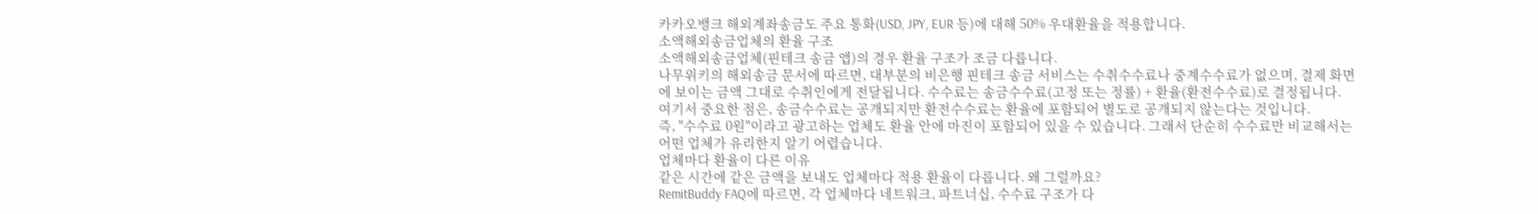카카오뱅크 해외계좌송금도 주요 통화(USD, JPY, EUR 등)에 대해 50% 우대환율을 적용합니다.
소액해외송금업체의 환율 구조
소액해외송금업체(핀테크 송금 앱)의 경우 환율 구조가 조금 다릅니다.
나무위키의 해외송금 문서에 따르면, 대부분의 비은행 핀테크 송금 서비스는 수취수수료나 중계수수료가 없으며, 결제 화면에 보이는 금액 그대로 수취인에게 전달됩니다. 수수료는 송금수수료(고정 또는 정률) + 환율(환전수수료)로 결정됩니다.
여기서 중요한 점은, 송금수수료는 공개되지만 환전수수료는 환율에 포함되어 별도로 공개되지 않는다는 것입니다.
즉, "수수료 0원"이라고 광고하는 업체도 환율 안에 마진이 포함되어 있을 수 있습니다. 그래서 단순히 수수료만 비교해서는 어떤 업체가 유리한지 알기 어렵습니다.
업체마다 환율이 다른 이유
같은 시간에 같은 금액을 보내도 업체마다 적용 환율이 다릅니다. 왜 그럴까요?
RemitBuddy FAQ에 따르면, 각 업체마다 네트워크, 파트너십, 수수료 구조가 다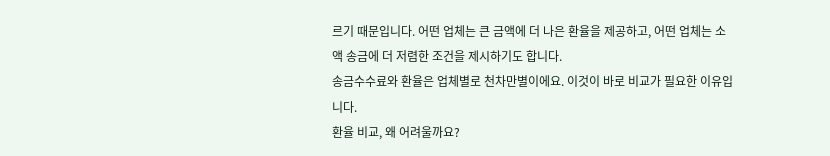르기 때문입니다. 어떤 업체는 큰 금액에 더 나은 환율을 제공하고, 어떤 업체는 소액 송금에 더 저렴한 조건을 제시하기도 합니다.
송금수수료와 환율은 업체별로 천차만별이에요. 이것이 바로 비교가 필요한 이유입니다.
환율 비교, 왜 어려울까요?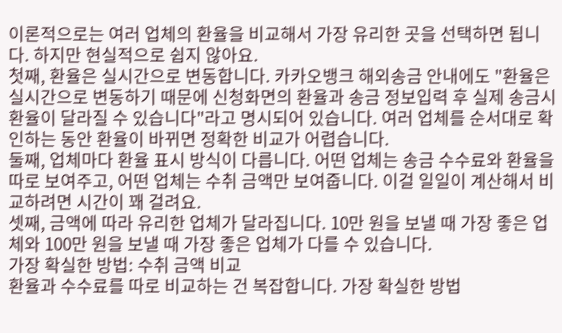이론적으로는 여러 업체의 환율을 비교해서 가장 유리한 곳을 선택하면 됩니다. 하지만 현실적으로 쉽지 않아요.
첫째, 환율은 실시간으로 변동합니다. 카카오뱅크 해외송금 안내에도 "환율은 실시간으로 변동하기 때문에 신청화면의 환율과 송금 정보입력 후 실제 송금시 환율이 달라질 수 있습니다"라고 명시되어 있습니다. 여러 업체를 순서대로 확인하는 동안 환율이 바뀌면 정확한 비교가 어렵습니다.
둘째, 업체마다 환율 표시 방식이 다릅니다. 어떤 업체는 송금 수수료와 환율을 따로 보여주고, 어떤 업체는 수취 금액만 보여줍니다. 이걸 일일이 계산해서 비교하려면 시간이 꽤 걸려요.
셋째, 금액에 따라 유리한 업체가 달라집니다. 10만 원을 보낼 때 가장 좋은 업체와 100만 원을 보낼 때 가장 좋은 업체가 다를 수 있습니다.
가장 확실한 방법: 수취 금액 비교
환율과 수수료를 따로 비교하는 건 복잡합니다. 가장 확실한 방법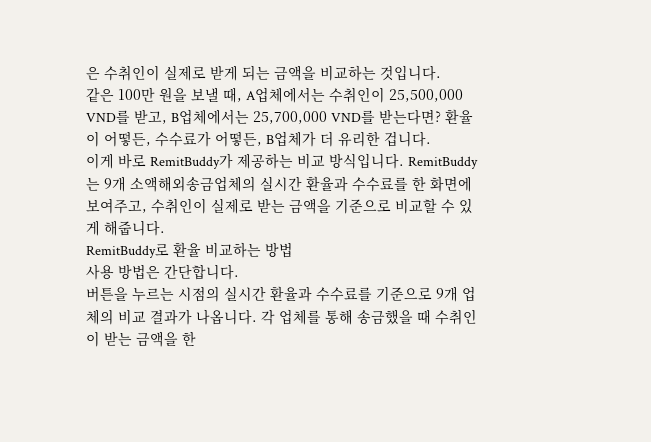은 수취인이 실제로 받게 되는 금액을 비교하는 것입니다.
같은 100만 원을 보낼 때, A업체에서는 수취인이 25,500,000 VND를 받고, B업체에서는 25,700,000 VND를 받는다면? 환율이 어떻든, 수수료가 어떻든, B업체가 더 유리한 겁니다.
이게 바로 RemitBuddy가 제공하는 비교 방식입니다. RemitBuddy는 9개 소액해외송금업체의 실시간 환율과 수수료를 한 화면에 보여주고, 수취인이 실제로 받는 금액을 기준으로 비교할 수 있게 해줍니다.
RemitBuddy로 환율 비교하는 방법
사용 방법은 간단합니다.
버튼을 누르는 시점의 실시간 환율과 수수료를 기준으로 9개 업체의 비교 결과가 나옵니다. 각 업체를 통해 송금했을 때 수취인이 받는 금액을 한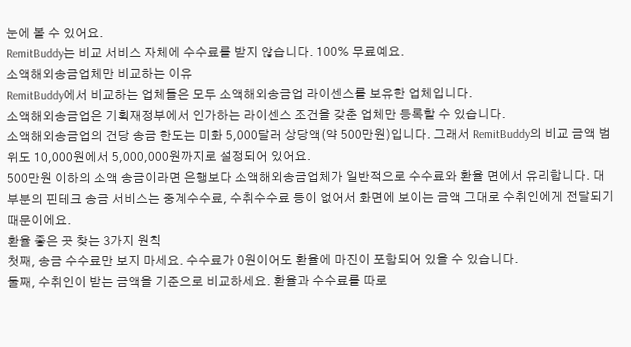눈에 볼 수 있어요.
RemitBuddy는 비교 서비스 자체에 수수료를 받지 않습니다. 100% 무료예요.
소액해외송금업체만 비교하는 이유
RemitBuddy에서 비교하는 업체들은 모두 소액해외송금업 라이센스를 보유한 업체입니다.
소액해외송금업은 기획재정부에서 인가하는 라이센스 조건을 갖춘 업체만 등록할 수 있습니다.
소액해외송금업의 건당 송금 한도는 미화 5,000달러 상당액(약 500만원)입니다. 그래서 RemitBuddy의 비교 금액 범위도 10,000원에서 5,000,000원까지로 설정되어 있어요.
500만원 이하의 소액 송금이라면 은행보다 소액해외송금업체가 일반적으로 수수료와 환율 면에서 유리합니다. 대부분의 핀테크 송금 서비스는 중계수수료, 수취수수료 등이 없어서 화면에 보이는 금액 그대로 수취인에게 전달되기 때문이에요.
환율 좋은 곳 찾는 3가지 원칙
첫째, 송금 수수료만 보지 마세요. 수수료가 0원이어도 환율에 마진이 포함되어 있을 수 있습니다.
둘째, 수취인이 받는 금액을 기준으로 비교하세요. 환율과 수수료를 따로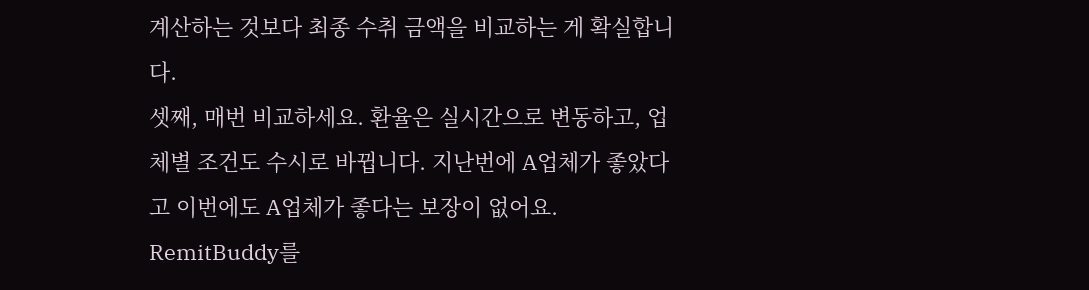계산하는 것보다 최종 수취 금액을 비교하는 게 확실합니다.
셋째, 매번 비교하세요. 환율은 실시간으로 변동하고, 업체별 조건도 수시로 바뀝니다. 지난번에 A업체가 좋았다고 이번에도 A업체가 좋다는 보장이 없어요.
RemitBuddy를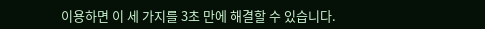이용하면 이 세 가지를 3초 만에 해결할 수 있습니다.